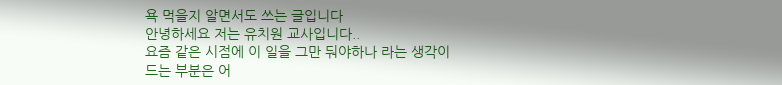욕 먹을지 알면서도 쓰는 글입니다
안녕하세요 저는 유치원 교사입니다..
요즘 같은 시점에 이 일을 그만 둬야하나 라는 생각이
드는 부분은 어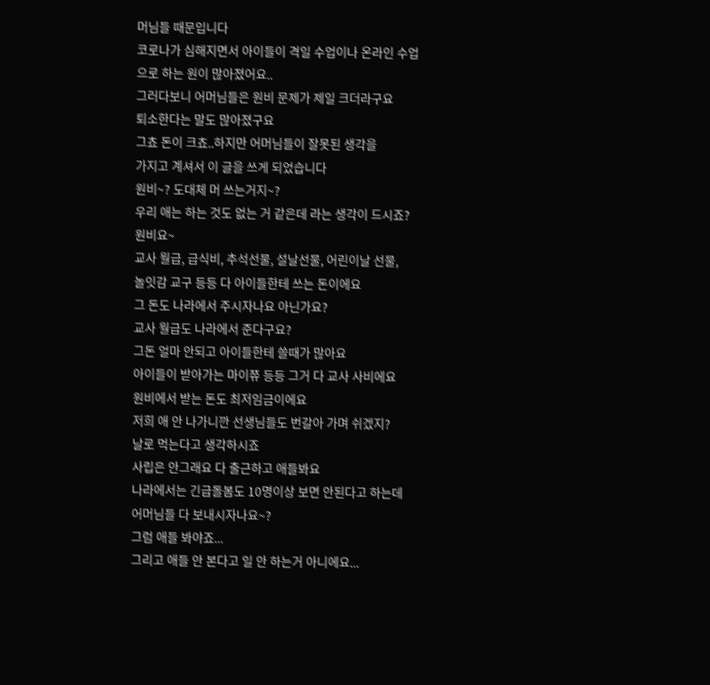머님들 때문입니다
코로나가 심해지면서 아이들이 격일 수업이나 온라인 수업
으로 하는 원이 많아졌어요..
그러다보니 어머님들은 원비 문제가 제일 크더라구요
퇴소한다는 말도 많아졌구요
그쵸 돈이 크쵸..하지만 어머님들이 잘못된 생각을
가지고 계셔서 이 글을 쓰게 되었습니다
원비~? 도대체 머 쓰는거지~?
우리 애는 하는 것도 없는 거 같은데 라는 생각이 드시죠?
원비요~
교사 월급, 급식비, 추석선물, 설날선물, 어린이날 선물,
놀잇감 교구 등등 다 아이들한테 쓰는 돈이에요
그 돈도 나라에서 주시자나요 아닌가요?
교사 월급도 나라에서 준다구요?
그돈 얼마 안되고 아이들한테 쓸때가 많아요
아이들이 받아가는 마이쮸 등등 그거 다 교사 사비에요
원비에서 받는 돈도 최저임금이에요
저희 애 안 나가니깐 선생님들도 번갈아 가며 쉬겠지?
날로 먹는다고 생각하시죠
사립은 안그래요 다 출근하고 애들봐요
나라에서는 긴급돌봄도 10명이상 보면 안된다고 하는데
어머님들 다 보내시자나요~?
그럼 애들 봐야죠...
그리고 애들 안 본다고 일 안 하는거 아니에요...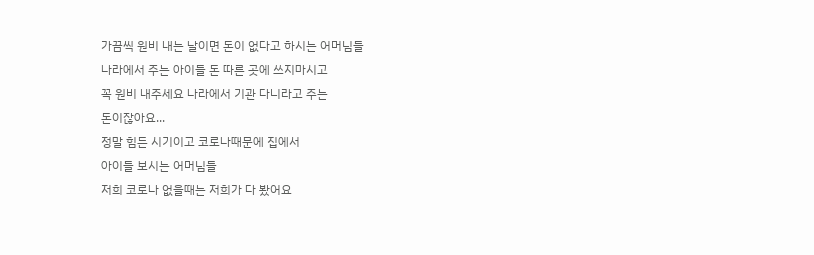가끔씩 원비 내는 날이면 돈이 없다고 하시는 어머님들
나라에서 주는 아이들 돈 따른 곳에 쓰지마시고
꼭 원비 내주세요 나라에서 기관 다니라고 주는
돈이잖아요...
정말 힘든 시기이고 코로나때문에 집에서
아이들 보시는 어머님들
저희 코로나 없을때는 저희가 다 봤어요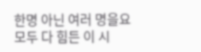한명 아닌 여러 명을요
모두 다 힘든 이 시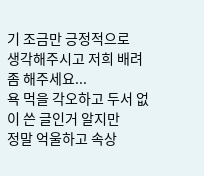기 조금만 긍정적으로
생각해주시고 저희 배려 좀 해주세요...
욕 먹을 각오하고 두서 없이 쓴 글인거 알지만
정말 억울하고 속상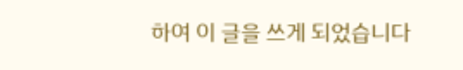하여 이 글을 쓰게 되었습니다